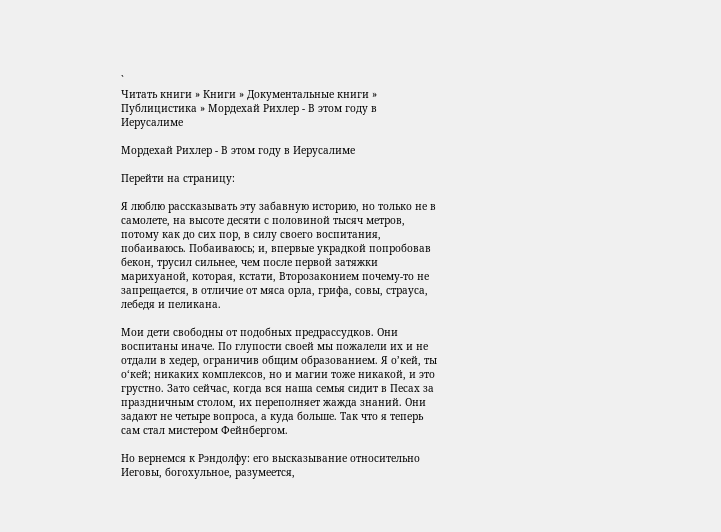`
Читать книги » Книги » Документальные книги » Публицистика » Мордехай Рихлер - В этом году в Иерусалиме

Мордехай Рихлер - В этом году в Иерусалиме

Перейти на страницу:

Я люблю рассказывать эту забавную историю, но только не в самолете, на высоте десяти с половиной тысяч метров, потому как до сих пор, в силу своего воспитания, побаиваюсь. Побаиваюсь; и, впервые украдкой попробовав бекон, трусил сильнее, чем после первой затяжки марихуаной, которая, кстати, Второзаконием почему-то не запрещается, в отличие от мяса орла, грифа, совы, страуса, лебедя и пеликана.

Мои дети свободны от подобных предрассудков. Они воспитаны иначе. По глупости своей мы пожалели их и не отдали в хедер, ограничив общим образованием. Я о’кей, ты о‘кей; никаких комплексов, но и магии тоже никакой, и это грустно. Зато сейчас, когда вся наша семья сидит в Песах за праздничным столом, их переполняет жажда знаний. Они задают не четыре вопроса, а куда больше. Так что я теперь сам стал мистером Фейнбергом.

Но вернемся к Рэндолфу: его высказывание относительно Иеговы, богохульное, разумеется,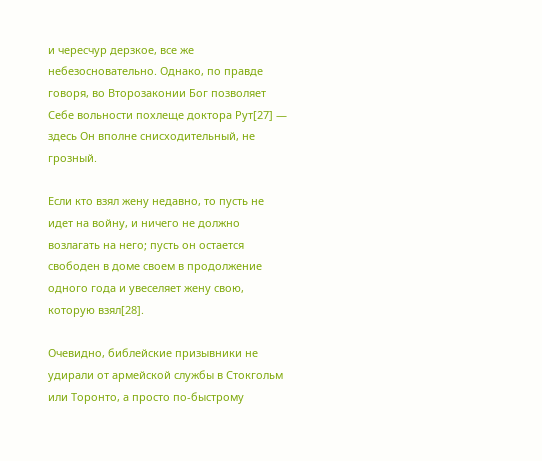и чересчур дерзкое, все же небезосновательно. Однако, по правде говоря, во Второзаконии Бог позволяет Себе вольности похлеще доктора Рут[27] — здесь Он вполне снисходительный, не грозный.

Если кто взял жену недавно, то пусть не идет на войну, и ничего не должно возлагать на него; пусть он остается свободен в доме своем в продолжение одного года и увеселяет жену свою, которую взял[28].

Очевидно, библейские призывники не удирали от армейской службы в Стокгольм или Торонто, а просто по-быстрому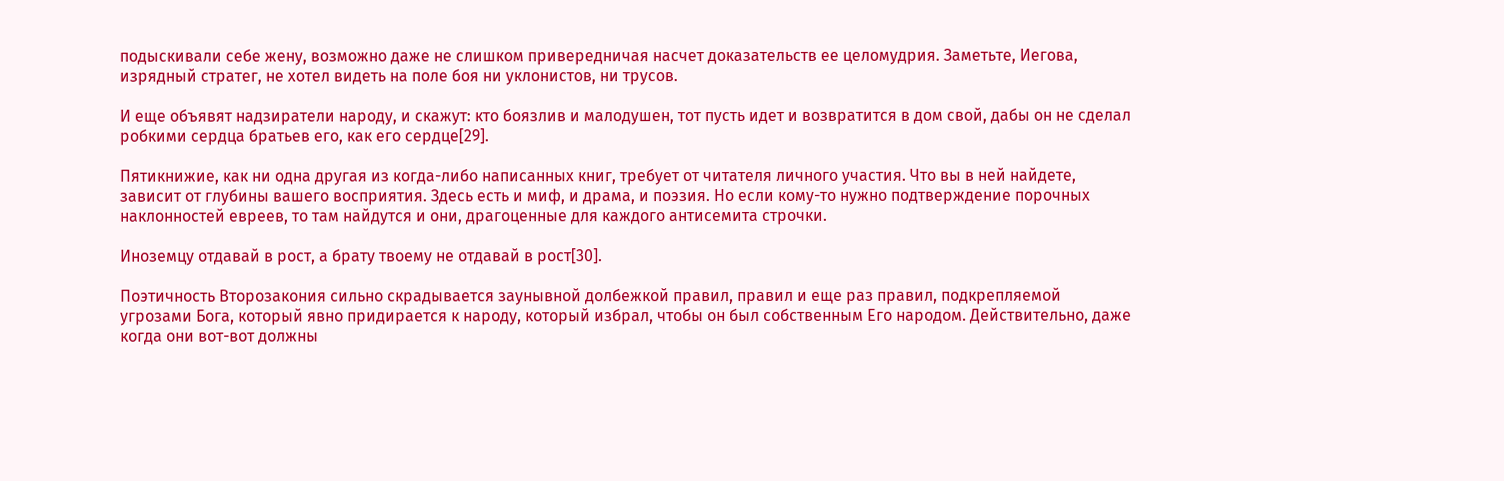подыскивали себе жену, возможно даже не слишком привередничая насчет доказательств ее целомудрия. Заметьте, Иегова, изрядный стратег, не хотел видеть на поле боя ни уклонистов, ни трусов.

И еще объявят надзиратели народу, и скажут: кто боязлив и малодушен, тот пусть идет и возвратится в дом свой, дабы он не сделал робкими сердца братьев его, как его сердце[29].

Пятикнижие, как ни одна другая из когда-либо написанных книг, требует от читателя личного участия. Что вы в ней найдете, зависит от глубины вашего восприятия. Здесь есть и миф, и драма, и поэзия. Но если кому-то нужно подтверждение порочных наклонностей евреев, то там найдутся и они, драгоценные для каждого антисемита строчки.

Иноземцу отдавай в рост, а брату твоему не отдавай в рост[30].

Поэтичность Второзакония сильно скрадывается заунывной долбежкой правил, правил и еще раз правил, подкрепляемой угрозами Бога, который явно придирается к народу, который избрал, чтобы он был собственным Его народом. Действительно, даже когда они вот-вот должны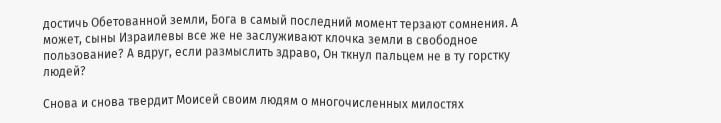достичь Обетованной земли, Бога в самый последний момент терзают сомнения. А может, сыны Израилевы все же не заслуживают клочка земли в свободное пользование? А вдруг, если размыслить здраво, Он ткнул пальцем не в ту горстку людей?

Снова и снова твердит Моисей своим людям о многочисленных милостях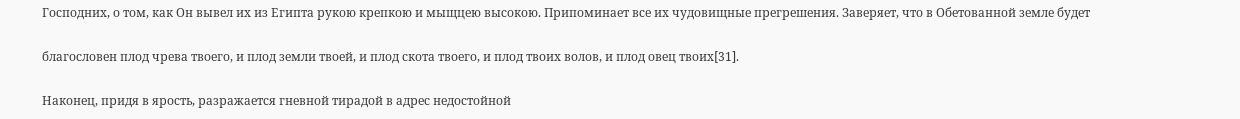Господних, о том, как Он вывел их из Египта рукою крепкою и мыщцею высокою. Припоминает все их чудовищные прегрешения. Заверяет, что в Обетованной земле будет

благословен плод чрева твоего, и плод земли твоей, и плод скота твоего, и плод твоих волов, и плод овец твоих[31].

Наконец, придя в ярость, разражается гневной тирадой в адрес недостойной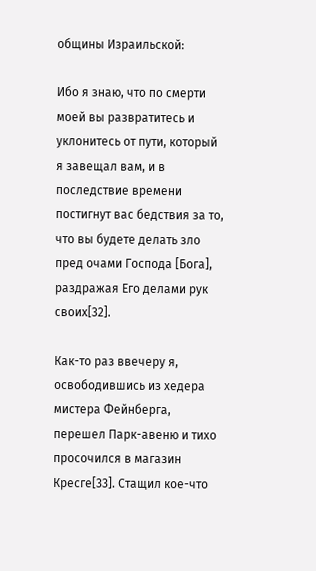общины Израильской:

Ибо я знаю, что по смерти моей вы развратитесь и уклонитесь от пути, который я завещал вам, и в последствие времени постигнут вас бедствия за то, что вы будете делать зло пред очами Господа [Бога], раздражая Его делами рук своих[32].

Как-то раз ввечеру я, освободившись из хедера мистера Фейнберга, перешел Парк-авеню и тихо просочился в магазин Кресге[33]. Стащил кое-что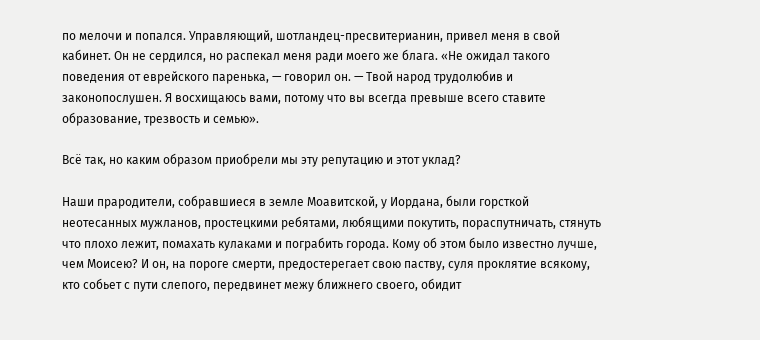по мелочи и попался. Управляющий, шотландец-пресвитерианин, привел меня в свой кабинет. Он не сердился, но распекал меня ради моего же блага. «Не ожидал такого поведения от еврейского паренька, — говорил он. — Твой народ трудолюбив и законопослушен. Я восхищаюсь вами, потому что вы всегда превыше всего ставите образование, трезвость и семью».

Всё так, но каким образом приобрели мы эту репутацию и этот уклад?

Наши прародители, собравшиеся в земле Моавитской, у Иордана, были горсткой неотесанных мужланов, простецкими ребятами, любящими покутить, пораспутничать, стянуть что плохо лежит, помахать кулаками и пограбить города. Кому об этом было известно лучше, чем Моисею? И он, на пороге смерти, предостерегает свою паству, суля проклятие всякому, кто собьет с пути слепого, передвинет межу ближнего своего, обидит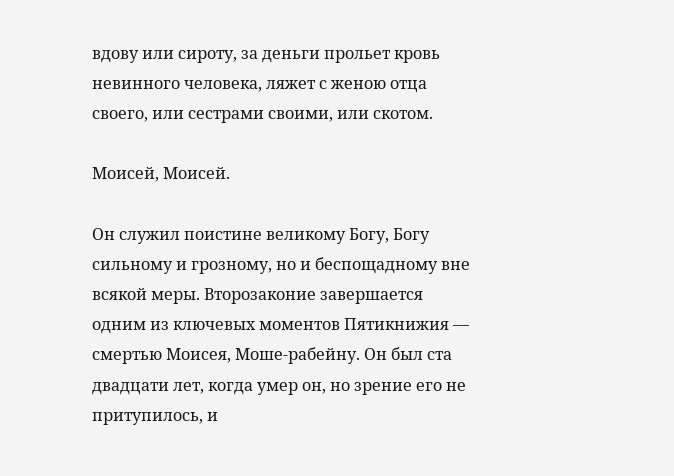вдову или сироту, за деньги прольет кровь невинного человека, ляжет с женою отца своего, или сестрами своими, или скотом.

Моисей, Моисей.

Он служил поистине великому Богу, Богу сильному и грозному, но и беспощадному вне всякой меры. Второзаконие завершается одним из ключевых моментов Пятикнижия — смертью Моисея, Моше-рабейну. Он был ста двадцати лет, когда умер он, но зрение его не притупилось, и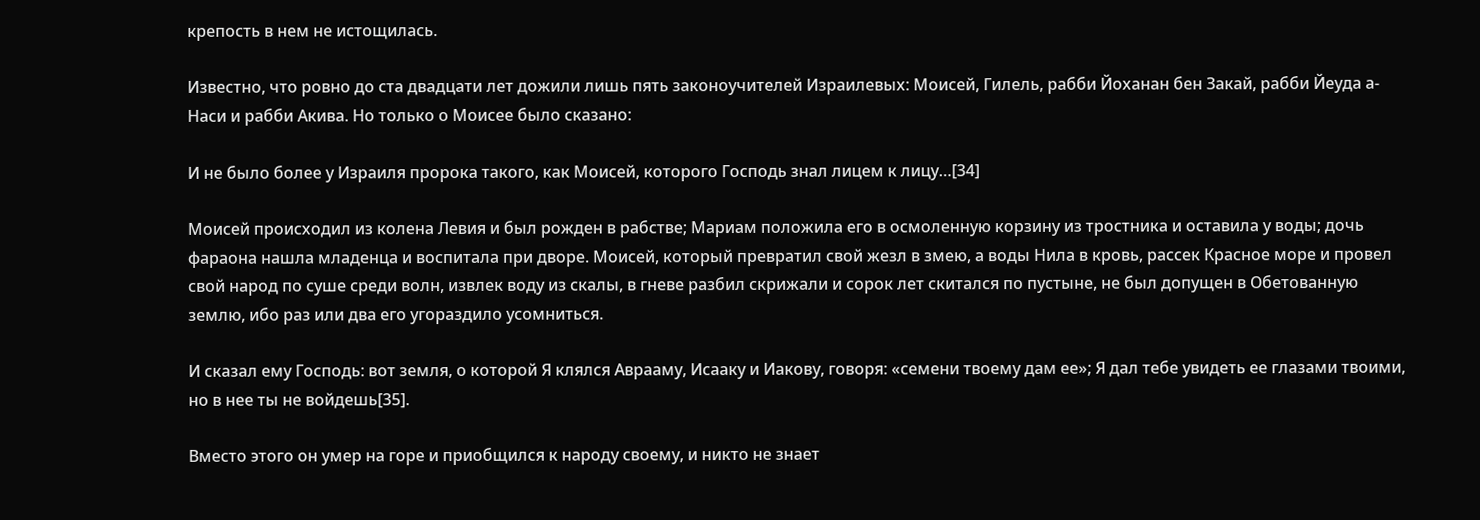крепость в нем не истощилась.

Известно, что ровно до ста двадцати лет дожили лишь пять законоучителей Израилевых: Моисей, Гилель, рабби Йоханан бен Закай, рабби Йеуда а-Наси и рабби Акива. Но только о Моисее было сказано:

И не было более у Израиля пророка такого, как Моисей, которого Господь знал лицем к лицу…[34]

Моисей происходил из колена Левия и был рожден в рабстве; Мариам положила его в осмоленную корзину из тростника и оставила у воды; дочь фараона нашла младенца и воспитала при дворе. Моисей, который превратил свой жезл в змею, а воды Нила в кровь, рассек Красное море и провел свой народ по суше среди волн, извлек воду из скалы, в гневе разбил скрижали и сорок лет скитался по пустыне, не был допущен в Обетованную землю, ибо раз или два его угораздило усомниться.

И сказал ему Господь: вот земля, о которой Я клялся Аврааму, Исааку и Иакову, говоря: «семени твоему дам ее»; Я дал тебе увидеть ее глазами твоими, но в нее ты не войдешь[35].

Вместо этого он умер на горе и приобщился к народу своему, и никто не знает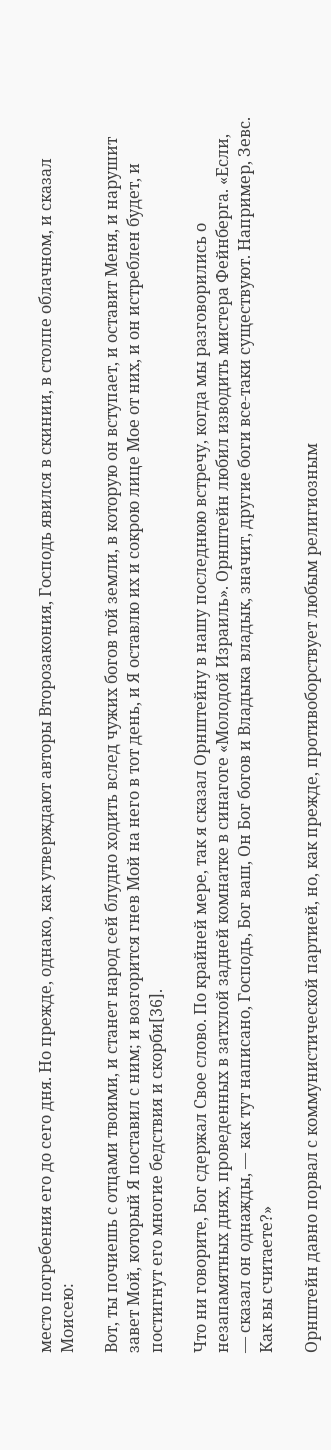место погребения его до сего дня. Но прежде, однако, как утверждают авторы Второзакония, Господь явился в скинии, в столпе облачном, и сказал Моисею:

Вот, ты почиешь с отцами твоими, и станет народ сей блудно ходить вслед чужих богов той земли, в которую он вступает, и оставит Меня, и нарушит завет Мой, который Я поставил с ним; и возгорится гнев Мой на него в тот день, и Я оставлю их и сокрою лице Мое от них, и он истреблен будет, и постигнут его многие бедствия и скорби[36].

Что ни говорите, Бог сдержал Свое слово. По крайней мере, так я сказал Орнштейну в нашу последнюю встречу, когда мы разговорились о незапамятных днях, проведенных в затхлой задней комнатке в синагоге «Молодой Израиль». Орнштейн любил изводить мистера Фейнберга. «Если, — сказал он однажды, — как тут написано, Господь, Бог ваш, Он Бог богов и Владыка владык, значит, другие боги все-таки существуют. Например, Зевс. Как вы считаете?»

Орнштейн давно порвал с коммунистической партией, но, как прежде, противоборствует любым религиозным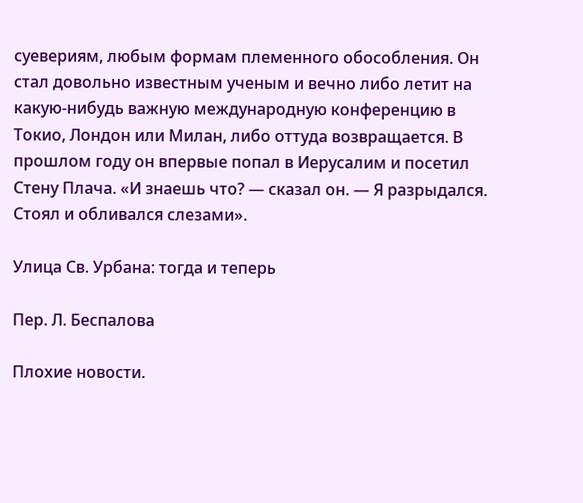суевериям, любым формам племенного обособления. Он стал довольно известным ученым и вечно либо летит на какую-нибудь важную международную конференцию в Токио, Лондон или Милан, либо оттуда возвращается. В прошлом году он впервые попал в Иерусалим и посетил Стену Плача. «И знаешь что? — сказал он. — Я разрыдался. Стоял и обливался слезами».

Улица Св. Урбана: тогда и теперь

Пер. Л. Беспалова

Плохие новости.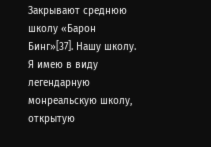Закрывают среднюю школу «Барон Бинг»[37]. Нашу школу. Я имею в виду легендарную монреальскую школу, открытую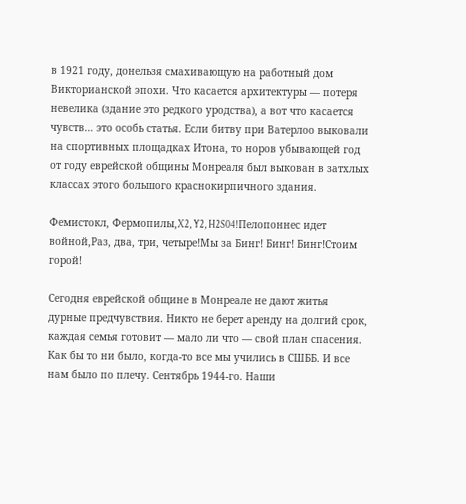в 1921 году, донельзя смахивающую на работный дом Викторианской эпохи. Что касается архитектуры — потеря невелика (здание это редкого уродства), а вот что касается чувств… это особь статья. Если битву при Ватерлоо выковали на спортивных площадках Итона, то норов убывающей год от году еврейской общины Монреаля был выкован в затхлых классах этого большого краснокирпичного здания.

Фемистокл, Фермопилы,X2, Y2, H2S04!Пелопоннес идет войной,Раз, два, три, четыре!Мы за Бинг! Бинг! Бинг!Стоим горой!

Сегодня еврейской общине в Монреале не дают житья дурные предчувствия. Никто не берет аренду на долгий срок, каждая семья готовит — мало ли что — свой план спасения. Как бы то ни было, когда-то все мы учились в СШББ. И все нам было по плечу. Сентябрь 1944-го. Наши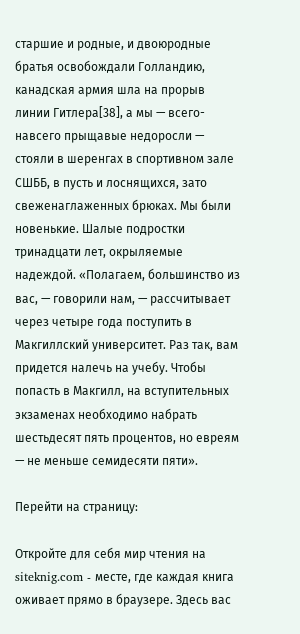старшие и родные, и двоюродные братья освобождали Голландию, канадская армия шла на прорыв линии Гитлера[38], а мы — всего-навсего прыщавые недоросли — стояли в шеренгах в спортивном зале СШББ, в пусть и лоснящихся, зато свеженаглаженных брюках. Мы были новенькие. Шалые подростки тринадцати лет, окрыляемые надеждой. «Полагаем, большинство из вас, — говорили нам, — рассчитывает через четыре года поступить в Макгиллский университет. Раз так, вам придется налечь на учебу. Чтобы попасть в Макгилл, на вступительных экзаменах необходимо набрать шестьдесят пять процентов, но евреям — не меньше семидесяти пяти».

Перейти на страницу:

Откройте для себя мир чтения на siteknig.com - месте, где каждая книга оживает прямо в браузере. Здесь вас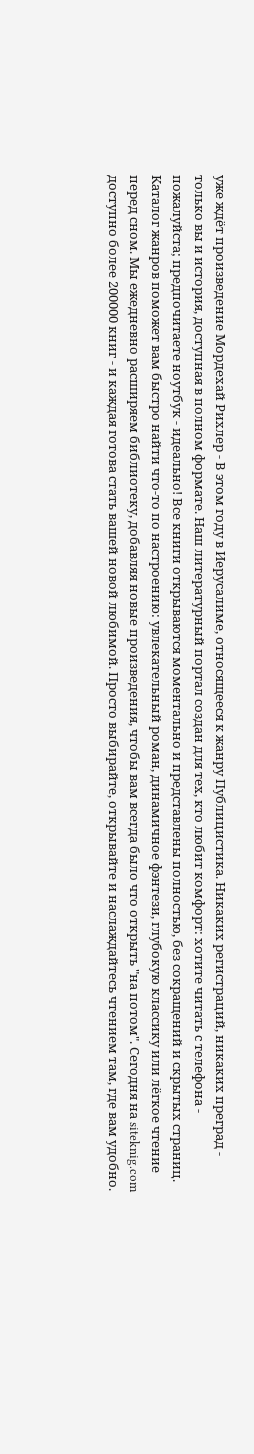уже ждёт произведение Мордехай Рихлер - В этом году в Иерусалиме, относящееся к жанру Публицистика. Никаких регистраций, никаких преград - только вы и история, доступная в полном формате. Наш литературный портал создан для тех, кто любит комфорт: хотите читать с телефона - пожалуйста; предпочитаете ноутбук - идеально! Все книги открываются моментально и представлены полностью, без сокращений и скрытых страниц. Каталог жанров поможет вам быстро найти что-то по настроению: увлекательный роман, динамичное фэнтези, глубокую классику или лёгкое чтение перед сном. Мы ежедневно расширяем библиотеку, добавляя новые произведения, чтобы вам всегда было что открыть "на потом". Сегодня на siteknig.com доступно более 200000 книг - и каждая готова стать вашей новой любимой. Просто выбирайте, открывайте и наслаждайтесь чтением там, где вам удобно.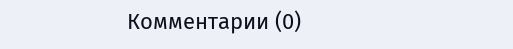Комментарии (0)